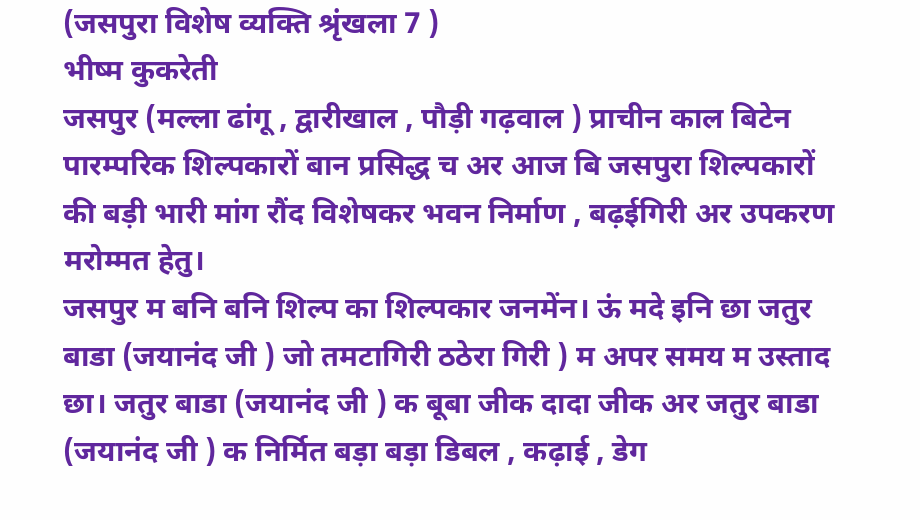(जसपुरा विशेष व्यक्ति श्रृंखला 7 )
भीष्म कुकरेती
जसपुर (मल्ला ढांगू , द्वारीखाल , पौड़ी गढ़वाल ) प्राचीन काल बिटेन पारम्परिक शिल्पकारों बान प्रसिद्ध च अर आज बि जसपुरा शिल्पकारों की बड़ी भारी मांग रौंद विशेषकर भवन निर्माण , बढ़ईगिरी अर उपकरण मरोम्मत हेतु।
जसपुर म बनि बनि शिल्प का शिल्पकार जनमेंन। ऊं मदे इनि छा जतुर बाडा (जयानंद जी ) जो तमटागिरी ठठेरा गिरी ) म अपर समय म उस्ताद छा। जतुर बाडा (जयानंद जी ) क बूबा जीक दादा जीक अर जतुर बाडा (जयानंद जी ) क निर्मित बड़ा बड़ा डिबल , कढ़ाई , डेग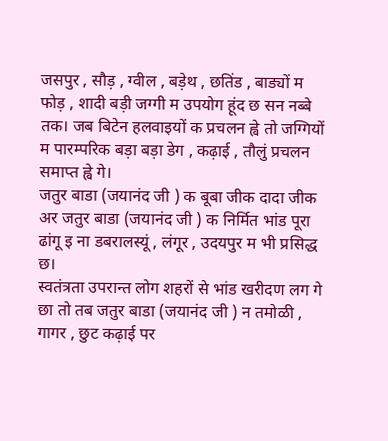जसपुर , सौड़ , ग्वील , बड़ेथ , छतिंड , बाड्यों म फोड़ , शादी बड़ी जग्गी म उपयोग हूंद छ सन नब्बे तक। जब बिटेन हलवाइयों क प्रचलन ह्वे तो जग्गियों म पारम्परिक बड़ा बड़ा डेग , कढ़ाई , तौलुं प्रचलन समाप्त ह्वे गे।
जतुर बाडा (जयानंद जी ) क बूबा जीक दादा जीक अर जतुर बाडा (जयानंद जी ) क निर्मित भांड पूरा ढांगू इ ना डबरालस्यूं , लंगूर , उदयपुर म भी प्रसिद्ध छ।
स्वतंत्रता उपरान्त लोग शहरों से भांड खरीदण लग गे छा तो तब जतुर बाडा (जयानंद जी ) न तमोळी , गागर , छुट कढ़ाई पर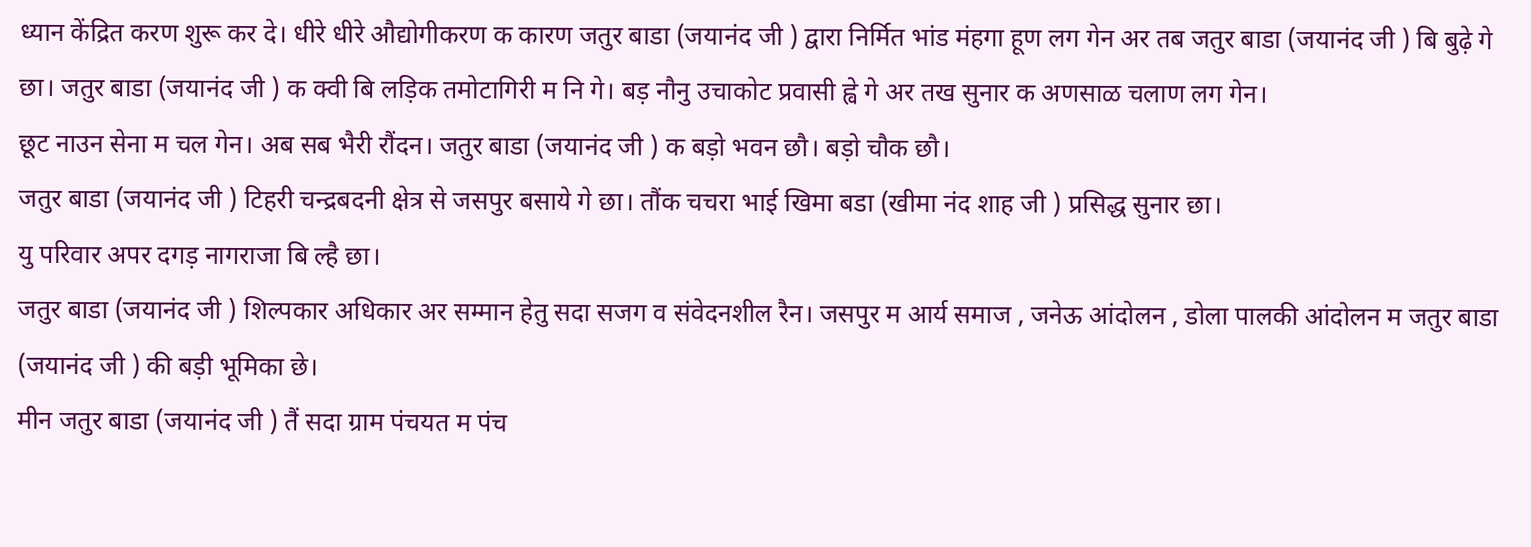ध्यान केंद्रित करण शुरू कर दे। धीरे धीरे औद्योगीकरण क कारण जतुर बाडा (जयानंद जी ) द्वारा निर्मित भांड मंहगा हूण लग गेन अर तब जतुर बाडा (जयानंद जी ) बि बुढ़े गे छा। जतुर बाडा (जयानंद जी ) क क्वी बि लड़िक तमोटागिरी म नि गे। बड़ नौनु उचाकोट प्रवासी ह्वे गे अर तख सुनार क अणसाळ चलाण लग गेन।
छूट नाउन सेना म चल गेन। अब सब भैरी रौंदन। जतुर बाडा (जयानंद जी ) क बड़ो भवन छौ। बड़ो चौक छौ।
जतुर बाडा (जयानंद जी ) टिहरी चन्द्रबदनी क्षेत्र से जसपुर बसाये गे छा। तौंक चचरा भाई खिमा बडा (खीमा नंद शाह जी ) प्रसिद्ध सुनार छा।
यु परिवार अपर दगड़ नागराजा बि ल्है छा।
जतुर बाडा (जयानंद जी ) शिल्पकार अधिकार अर सम्मान हेतु सदा सजग व संवेदनशील रैन। जसपुर म आर्य समाज , जनेऊ आंदोलन , डोला पालकी आंदोलन म जतुर बाडा (जयानंद जी ) की बड़ी भूमिका छे।
मीन जतुर बाडा (जयानंद जी ) तैं सदा ग्राम पंचयत म पंच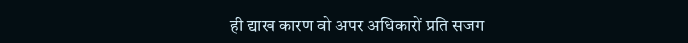ही द्याख कारण वो अपर अधिकारों प्रति सजग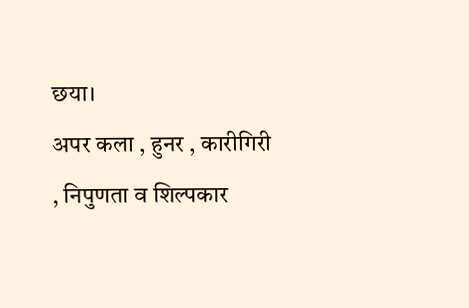छया।
अपर कला , हुनर , कारीगिरी , निपुणता व शिल्पकार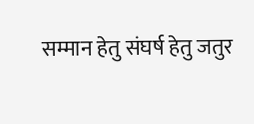सम्मान हेतु संघर्ष हेतु जतुर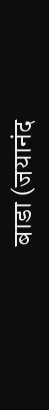बाडा (जयानंद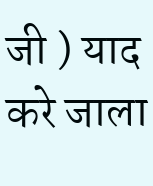जी ) याद करे जाला